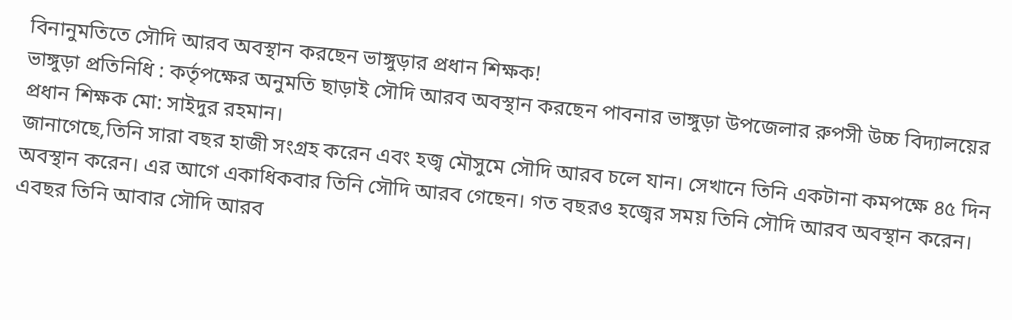বিনানুমতিতে সৌদি আরব অবস্থান করছেন ভাঙ্গুড়ার প্রধান শিক্ষক!
ভাঙ্গুড়া প্রতিনিধি : কর্তৃপক্ষের অনুমতি ছাড়াই সৌদি আরব অবস্থান করছেন পাবনার ভাঙ্গুড়া উপজেলার রুপসী উচ্চ বিদ্যালয়ের প্রধান শিক্ষক মো: সাইদুর রহমান।
জানাগেছে,তিনি সারা বছর হাজী সংগ্রহ করেন এবং হজ্ব মৌসুমে সৌদি আরব চলে যান। সেখানে তিনি একটানা কমপক্ষে ৪৫ দিন অবস্থান করেন। এর আগে একাধিকবার তিনি সৌদি আরব গেছেন। গত বছরও হজ্বের সময় তিনি সৌদি আরব অবস্থান করেন। এবছর তিনি আবার সৌদি আরব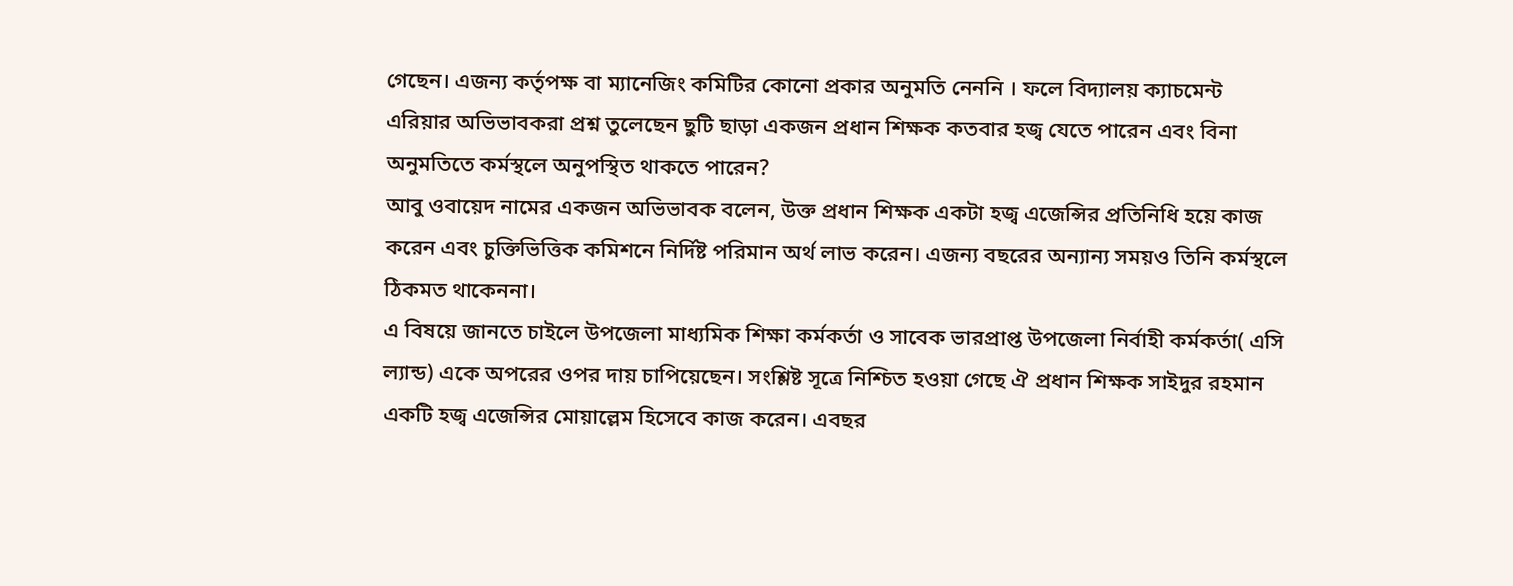গেছেন। এজন্য কর্তৃপক্ষ বা ম্যানেজিং কমিটির কোনো প্রকার অনুমতি নেননি । ফলে বিদ্যালয় ক্যাচমেন্ট এরিয়ার অভিভাবকরা প্রশ্ন তুলেছেন ছুটি ছাড়া একজন প্রধান শিক্ষক কতবার হজ্ব যেতে পারেন এবং বিনা অনুমতিতে কর্মস্থলে অনুপস্থিত থাকতে পারেন?
আবু ওবায়েদ নামের একজন অভিভাবক বলেন, উক্ত প্রধান শিক্ষক একটা হজ্ব এজেন্সির প্রতিনিধি হয়ে কাজ করেন এবং চুক্তিভিত্তিক কমিশনে নির্দিষ্ট পরিমান অর্থ লাভ করেন। এজন্য বছরের অন্যান্য সময়ও তিনি কর্মস্থলে ঠিকমত থাকেননা।
এ বিষয়ে জানতে চাইলে উপজেলা মাধ্যমিক শিক্ষা কর্মকর্তা ও সাবেক ভারপ্রাপ্ত উপজেলা নির্বাহী কর্মকর্তা( এসি ল্যান্ড) একে অপরের ওপর দায় চাপিয়েছেন। সংশ্লিষ্ট সূত্রে নিশ্চিত হওয়া গেছে ঐ প্রধান শিক্ষক সাইদুর রহমান একটি হজ্ব এজেন্সির মোয়াল্লেম হিসেবে কাজ করেন। এবছর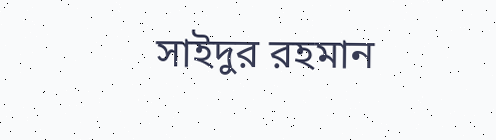সাইদুর রহমান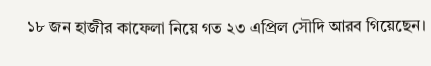১৮ জন হাজীর কাফেলা নিয়ে গত ২৩ এপ্রিল সৌদি আরব গিয়েছেন।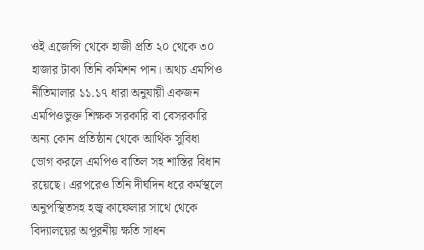ওই এজেন্সি থেকে হাজী প্রতি ২০ থেকে ৩০ হাজার টাকা তিনি কমিশন পান। অথচ এমপিও নীতিমালার ১১.১৭ ধারা অনুযায়ী একজন এমপিওভুক্ত শিক্ষক সরকারি বা বেসরকারি অন্য কোন প্রতিষ্ঠান থেকে আর্থিক সুবিধা ভোগ করলে এমপিও বাতিল সহ শাস্তির বিধান রয়েছে। এরপরেও তিনি দীর্ঘদিন ধরে কর্মস্থলে অনুপস্থিতসহ হজ্ব কাফেলার সাথে থেকে বিদ্যালয়ের অপূরনীয় ক্ষতি সাধন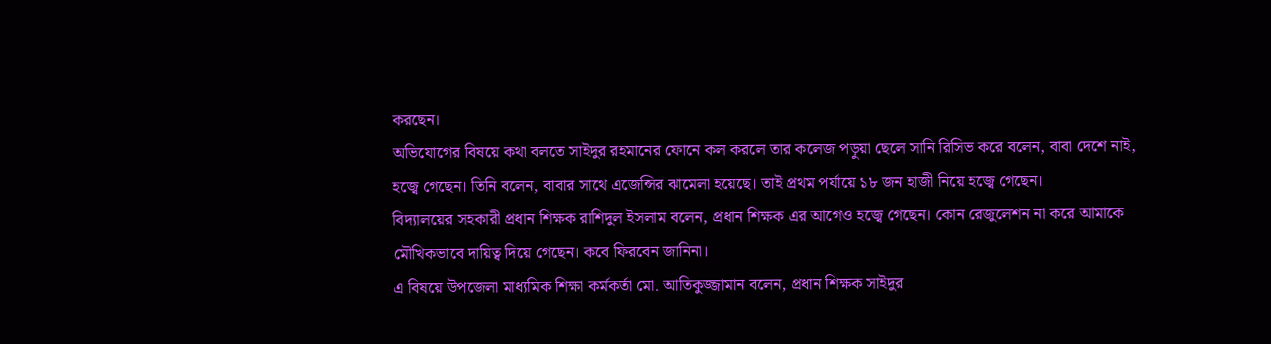করছেন।
অভিযোগের বিষয়ে কথা বলতে সাইদুর রহমানের ফোনে কল করলে তার কলেজ পড়ুয়া ছেলে সানি রিসিভ করে বলেন, বাবা দেশে নাই, হজ্বে গেছেন। তিনি বলেন, বাবার সাথে এজেন্সির ঝামেলা হয়েছে। তাই প্রথম পর্যায়ে ১৮ জন হাজী নিয়ে হজ্বে গেছেন।
বিদ্যালয়ের সহকারী প্রধান শিক্ষক রাশিদুল ইসলাম বলেন, প্রধান শিক্ষক এর আগেও হজ্বে গেছেন। কোন রেজুলেশন না করে আমাকে মৌখিকভাবে দায়িত্ব দিয়ে গেছেন। কবে ফিরবেন জানিনা।
এ বিষয়ে উপজেলা মাধ্যমিক শিক্ষা কর্মকর্তা মো. আতিকুজ্জামান বলেন, প্রধান শিক্ষক সাইদুর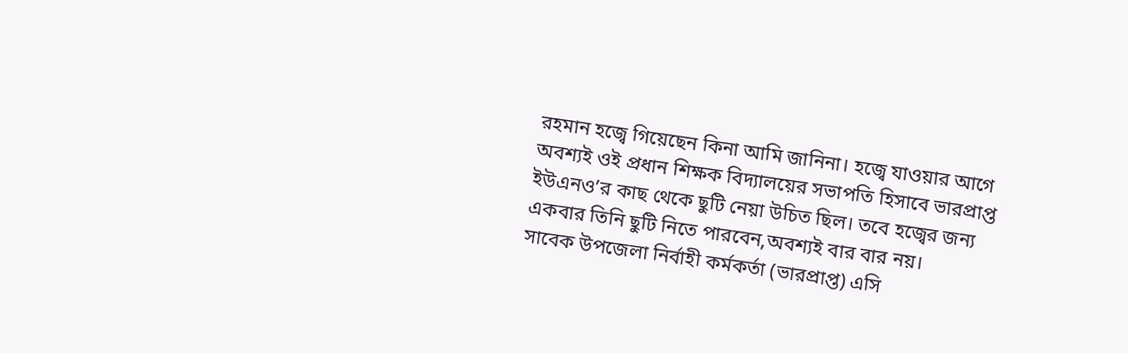রহমান হজ্বে গিয়েছেন কিনা আমি জানিনা। হজ্বে যাওয়ার আগে অবশ্যই ওই প্রধান শিক্ষক বিদ্যালয়ের সভাপতি হিসাবে ভারপ্রাপ্ত ইউএনও’র কাছ থেকে ছুটি নেয়া উচিত ছিল। তবে হজ্বের জন্য একবার তিনি ছুটি নিতে পারবেন,অবশ্যই বার বার নয়।
সাবেক উপজেলা নির্বাহী কর্মকর্তা (ভারপ্রাপ্ত) এসি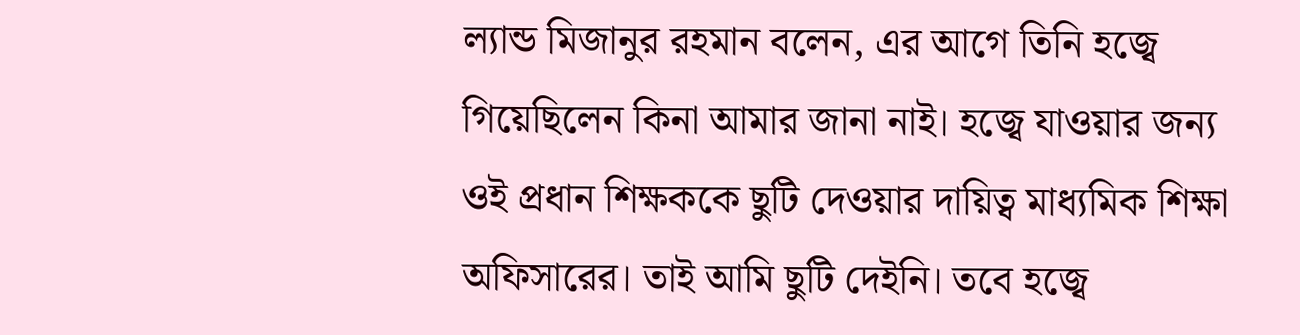ল্যান্ড মিজানুর রহমান বলেন, এর আগে তিনি হজ্বে গিয়েছিলেন কিনা আমার জানা নাই। হজ্বে যাওয়ার জন্য ওই প্রধান শিক্ষককে ছুটি দেওয়ার দায়িত্ব মাধ্যমিক শিক্ষা অফিসারের। তাই আমি ছুটি দেইনি। তবে হজ্বে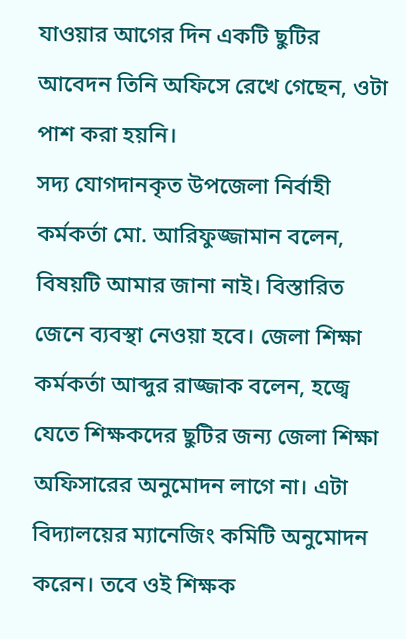যাওয়ার আগের দিন একটি ছুটির আবেদন তিনি অফিসে রেখে গেছেন, ওটা পাশ করা হয়নি।
সদ্য যোগদানকৃত উপজেলা নির্বাহী কর্মকর্তা মো. আরিফুজ্জামান বলেন, বিষয়টি আমার জানা নাই। বিস্তারিত জেনে ব্যবস্থা নেওয়া হবে। জেলা শিক্ষা কর্মকর্তা আব্দুর রাজ্জাক বলেন, হজ্বে যেতে শিক্ষকদের ছুটির জন্য জেলা শিক্ষা অফিসারের অনুমোদন লাগে না। এটা বিদ্যালয়ের ম্যানেজিং কমিটি অনুমোদন করেন। তবে ওই শিক্ষক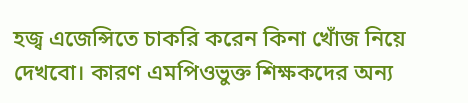হজ্ব এজেন্সিতে চাকরি করেন কিনা খোঁজ নিয়ে দেখবো। কারণ এমপিওভুক্ত শিক্ষকদের অন্য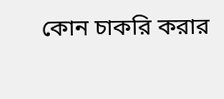কোন চাকরি করার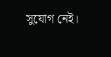সুযোগ নেই।